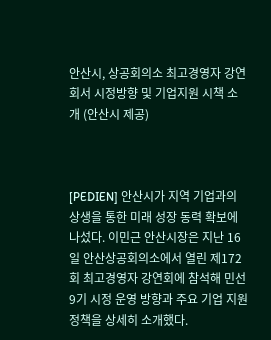안산시, 상공회의소 최고경영자 강연회서 시정방향 및 기업지원 시책 소개 (안산시 제공)



[PEDIEN] 안산시가 지역 기업과의 상생을 통한 미래 성장 동력 확보에 나섰다. 이민근 안산시장은 지난 16일 안산상공회의소에서 열린 제172회 최고경영자 강연회에 참석해 민선 9기 시정 운영 방향과 주요 기업 지원 정책을 상세히 소개했다.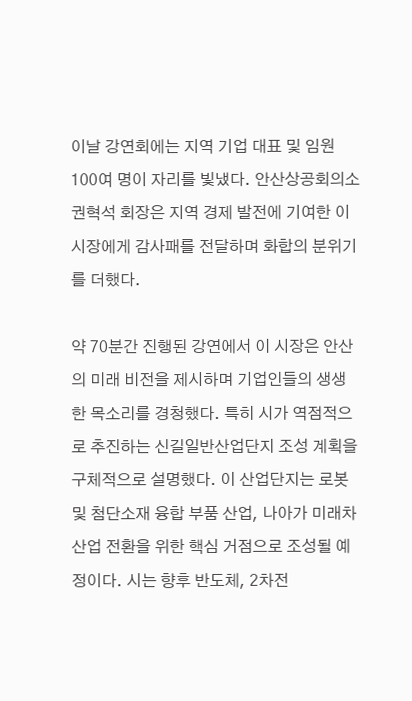이날 강연회에는 지역 기업 대표 및 임원 100여 명이 자리를 빛냈다. 안산상공회의소 권혁석 회장은 지역 경제 발전에 기여한 이 시장에게 감사패를 전달하며 화합의 분위기를 더했다.

약 70분간 진행된 강연에서 이 시장은 안산의 미래 비전을 제시하며 기업인들의 생생한 목소리를 경청했다. 특히 시가 역점적으로 추진하는 신길일반산업단지 조성 계획을 구체적으로 설명했다. 이 산업단지는 로봇 및 첨단소재 융합 부품 산업, 나아가 미래차 산업 전환을 위한 핵심 거점으로 조성될 예정이다. 시는 향후 반도체, 2차전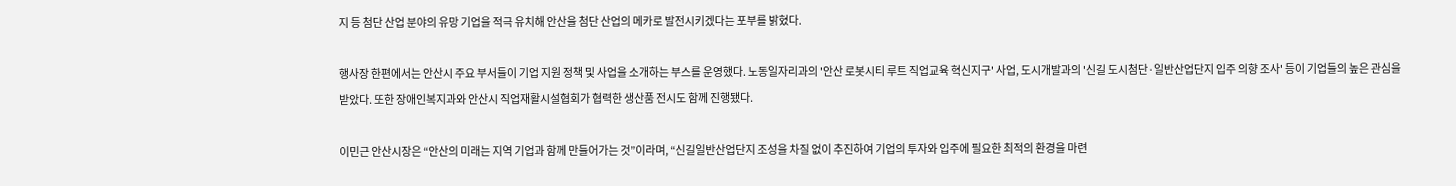지 등 첨단 산업 분야의 유망 기업을 적극 유치해 안산을 첨단 산업의 메카로 발전시키겠다는 포부를 밝혔다.

행사장 한편에서는 안산시 주요 부서들이 기업 지원 정책 및 사업을 소개하는 부스를 운영했다. 노동일자리과의 '안산 로봇시티 루트 직업교육 혁신지구' 사업, 도시개발과의 '신길 도시첨단·일반산업단지 입주 의향 조사' 등이 기업들의 높은 관심을 받았다. 또한 장애인복지과와 안산시 직업재활시설협회가 협력한 생산품 전시도 함께 진행됐다.

이민근 안산시장은 “안산의 미래는 지역 기업과 함께 만들어가는 것”이라며, “신길일반산업단지 조성을 차질 없이 추진하여 기업의 투자와 입주에 필요한 최적의 환경을 마련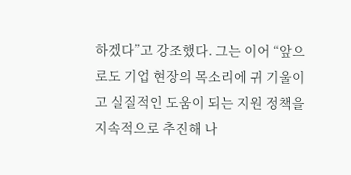하겠다”고 강조했다. 그는 이어 “앞으로도 기업 현장의 목소리에 귀 기울이고 실질적인 도움이 되는 지원 정책을 지속적으로 추진해 나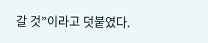갈 것”이라고 덧붙였다.